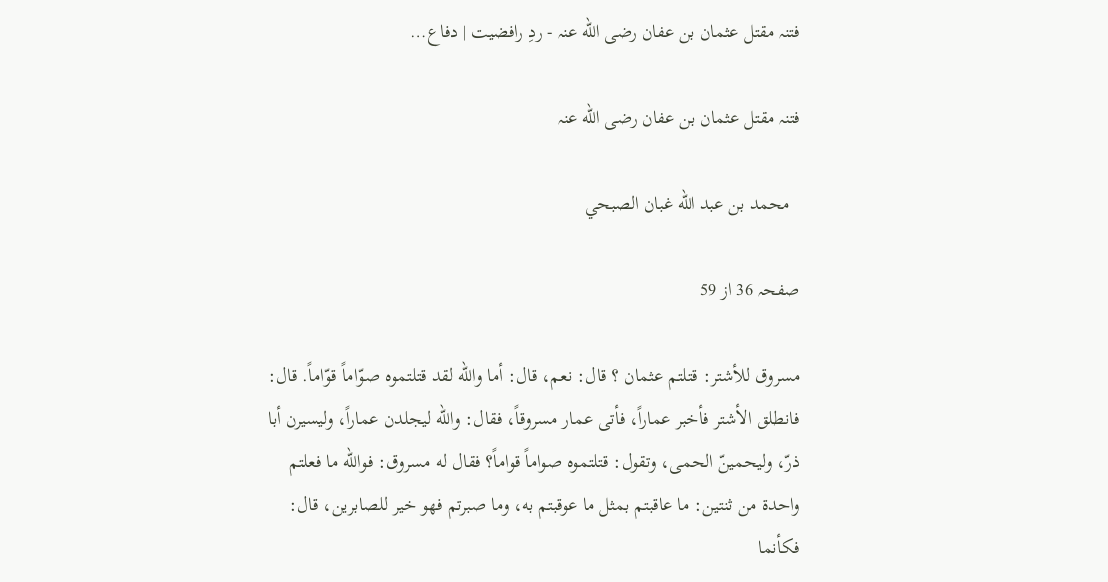فتنہ مقتل عثمان بن عفان رضی الله عنہ - ردِ رافضیت | دفاع…

فتنہ مقتل عثمان بن عفان رضی الله عنہ

  محمد بن عبد الله غبان الصبحي

صفحہ 36 از 59

مسروق للأشتر: قتلتم عثمان ؟ قال: نعم، قال: أما والله لقد قتلتموه صوّاماً قوّاماً. قال: فانطلق الأشتر فأخبر عماراً، فأتى عمار مسروقاً، فقال: والله ليجلدن عماراً، وليسيرن أبا ذرّ، وليحمينّ الحمى، وتقول: قتلتموه صواماً قواماً؟ فقال له مسروق: فوالله ما فعلتم واحدة من ثنتين: ما عاقبتم بمثل ما عوقبتم به، وما صبرتم فهو خير للصابرين، قال: فكأنما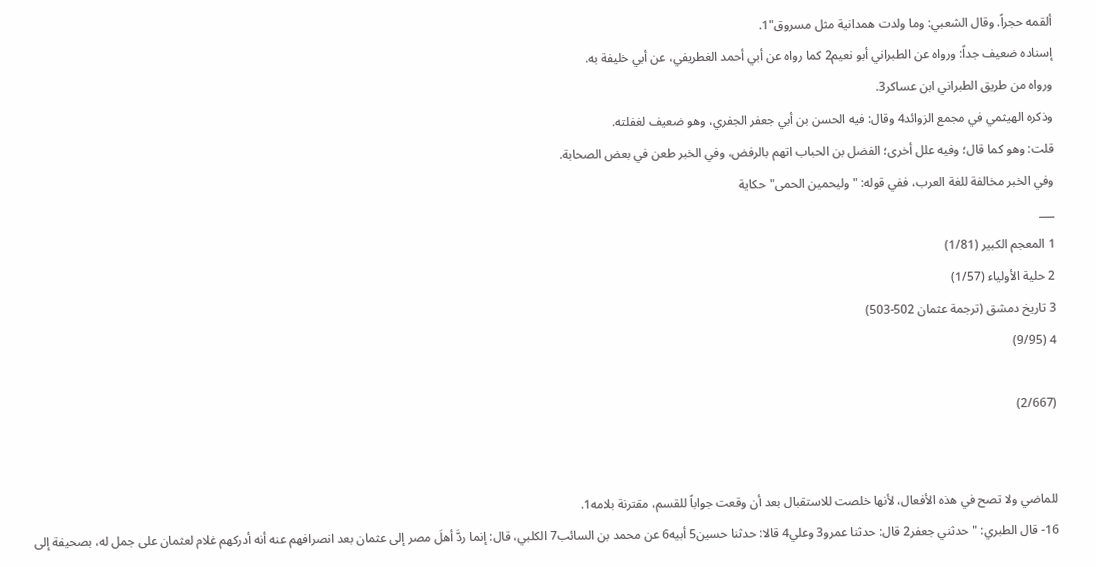ألقمه حجراً. وقال الشعبي: وما ولدت همدانية مثل مسروق"1.
إسناده ضعيف جداً: ورواه عن الطبراني أبو نعيم2 كما رواه عن أبي أحمد الغطريفي، عن أبي خليفة به.
ورواه من طريق الطبراني ابن عساكر3.
وذكره الهيثمي في مجمع الزوائد4 وقال: فيه الحسن بن أبي جعفر الجفري، وهو ضعيف لغفلته.
قلت: وهو كما قال؛ وفيه علل أخرى؛ الفضل بن الحباب اتهم بالرفض، وفي الخبر طعن في بعض الصحابة.
وفي الخبر مخالفة للغة العرب، ففي قوله: "وليحمين الحمى"حكاية
___
1 المعجم الكبير (1/81)
2 حلية الأولياء (1/57)
3 تاريخ دمشق (ترجمة عثمان 502-503)
4 (9/95)

(2/667)


للماضي ولا تصح في هذه الأفعال، لأنها خلصت للاستقبال بعد أن وقعت جواباً للقسم، مقترنة بلامه1.
16- قال الطبري: "حدثني جعفر2 قال: حدثنا عمرو3 وعلي4 قالا: حدثنا حسين5 أبيه6 عن محمد بن السائب7 الكلبي، قال: إنما ردَّ أهلَ مصر إلى عثمان بعد انصرافهم عنه أنه أدركهم غلام لعثمان على جمل له، بصحيفة إلى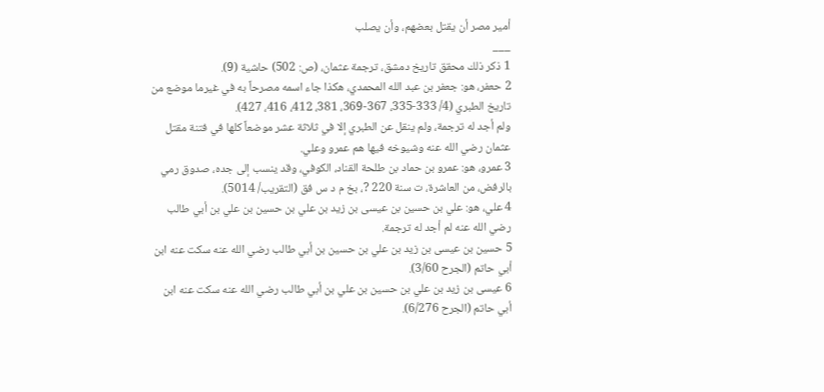أمير مصر أن يقتل بعضهم، وأن يصلب
___
1 ذكر ذلك محقق تاريخ دمشق، ترجمة عثمان، (ص: 502) حاشية (9).
2 حعفر، هو: جعفر بن عبد الله المحمدي، هكذا جاء اسمه مصرحاً به في غيرما موضع من تاريخ الطبري (4/ 333-335، 367-369، 381، 412، 416، 427).
ولم أجد له ترجمة، ولم ينقل عن الطبري إلا في ثلاثة عشر موضعاً كلها في فتنة مقتل عثمان رضي الله عنه وشيوخه فيها هم عمرو وعلي.
3 عمرو، هو: عمرو بن حماد بن طلحة القناد، الكوفي، وقد ينسب إلى جده، صدوق رمي بالرفض، من العاشرة، ت سنة 220 ?، بخ م د س فق (التقريب/ 5014).
4 علي، هو: علي بن حسين بن عيسى بن زيد بن علي بن حسين بن علي بن أبي طالب رضي الله عنه لم أجد له ترجمة.
5 حسين بن عيسى بن زيد بن علي بن حسين بن أبي طالب رضي الله عنه سكت عنه ابن أبي حاتم (الجرح 3/60).
6 عيسى بن زيد بن علي بن حسين بن علي بن أبي طالب رضي الله عنه سكت عنه ابن أبي حاتم (الجرح 6/276).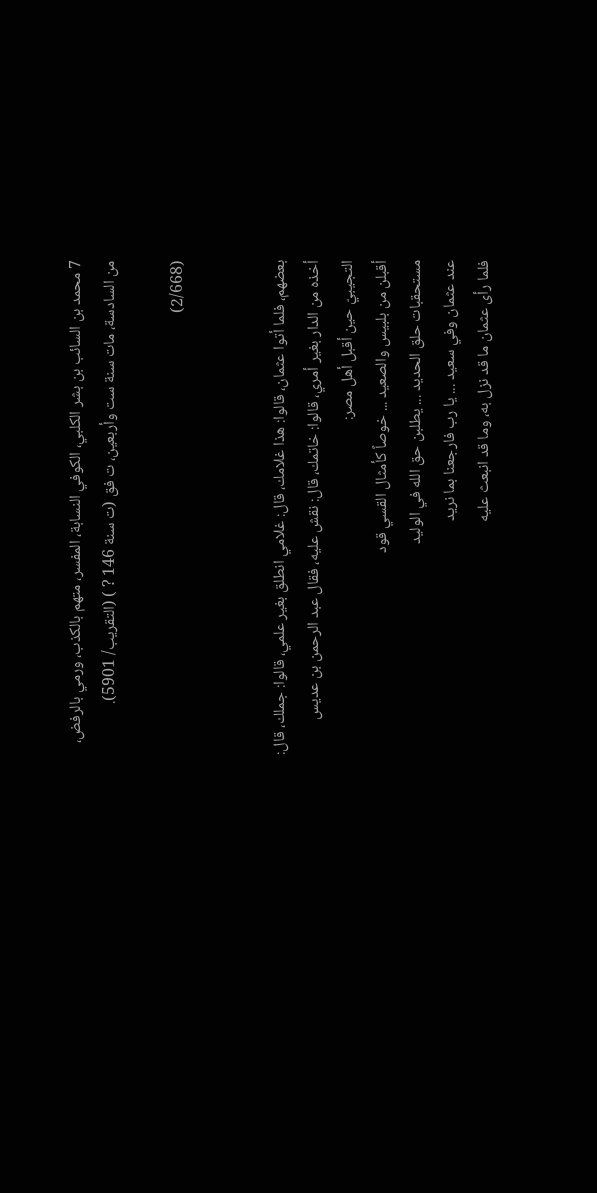7 محمد بن السائب بن بشر الكلبي، الكوفي النسابة، المفسر، متهم بالكذب، ورمي بالرفض، من السادسة، مات سنة ست وأربعين، ت فق (ت سنة 146 ? ) (التقريب/ 5901).

(2/668)


بعضهم، فلما أتوا عثمان، قالوا: هذا غلامك، قال: غلامي انطلق بغير علمي، قالوا: جملك، قال: أخذه من الدار بغير أمري، قالوا: خاتمك، قال: نقش عليه، فقال عبد الرحمن بن عديس التجيبيّ حين أقبل أهل مصر:
أقبلن من بلبيس والصعيد ... خوصاً كأمثال القسي قود
مستحقبات حلق الحديد ... يطلبن حق الله في الوليد
عند عثمان وفي سعيد ... يا رب فارجعنا بما نريد
فلما رأى عثمان ما قد نزل به، وما قد انبعث عليه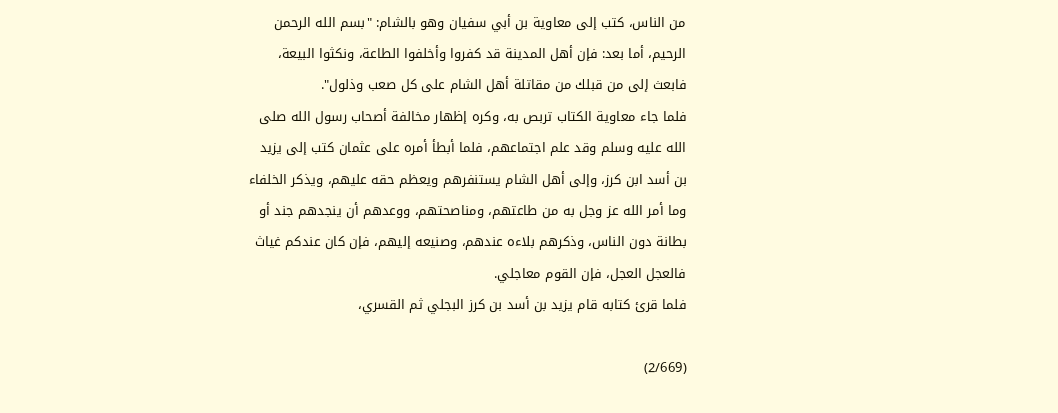من الناس، كتب إلى معاوية بن أبي سفيان وهو بالشام: "بسم الله الرحمن الرحيم، أما بعد: فإن أهل المدينة قد كفروا وأخلفوا الطاعة، ونكثوا البيعة، فابعث إلى من قبلك من مقاتلة أهل الشام على كل صعب وذلول".
فلما جاء معاوية الكتاب تربص به، وكره إظهار مخالفة أصحاب رسول الله صلى الله عليه وسلم وقد علم اجتماعهم، فلما أبطأ أمره على عثمان كتب إلى يزيد بن أسد ابن كرز، وإلى أهل الشام يستنفرهم ويعظم حقه عليهم، ويذكر الخلفاء وما أمر الله عز وجل به من طاعتهم، ومناصحتهم، ووعدهم أن ينجدهم جند أو بطانة دون الناس، وذكرهم بلاءه عندهم، وصنيعه إليهم، فإن كان عندكم غياث فالعجل العجل، فإن القوم معاجلي.
فلما قرئ كتابه قام يزيد بن أسد بن كرز البجلي ثم القسري،

(2/669)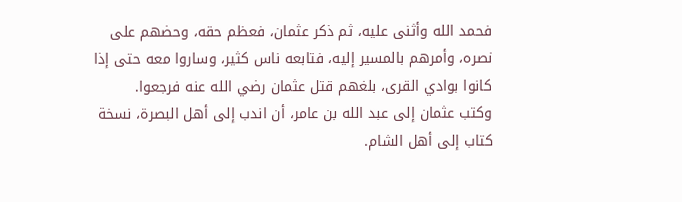فحمد الله وأثنى عليه، ثم ذكر عثمان، فعظم حقه، وحضهم على نصره، وأمرهم بالمسير إليه، فتابعه ناس كثير، وساروا معه حتى إذا كانوا بوادي القرى، بلغهم قتل عثمان رضي الله عنه فرجعوا.
وكتب عثمان إلى عبد الله بن عامر، أن اندب إلى أهل البصرة، نسخة كتاب إلى أهل الشام.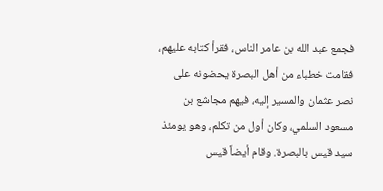فجمع عبد الله بن عامر الناس، فقرأ كتابه عليهم، فقامت خطباء من أهل البصرة يحضونه على نصر عثمان والمسير إليه، فيهم مجاشع بن مسعود السلمي، وكان أول من تكلم، وهو يومئذ سيد قيس بالبصرة. وقام أيضاً قيس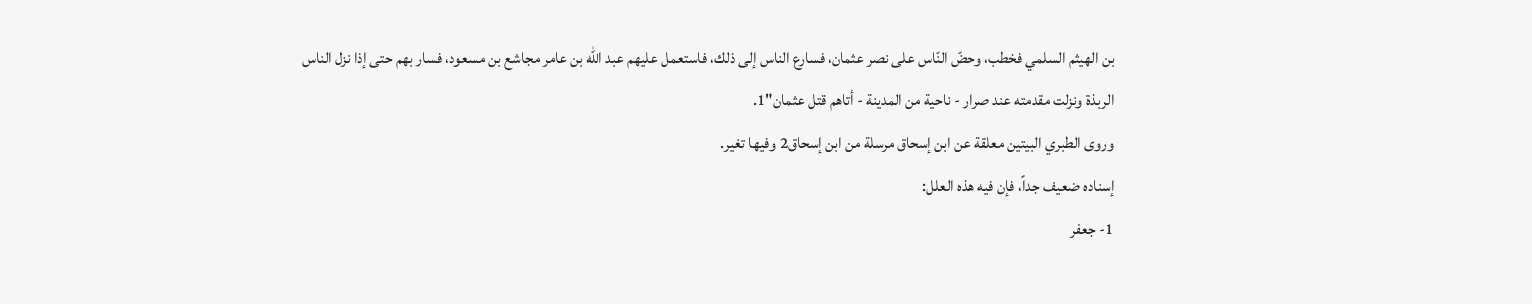بن الهيثم السلمي فخطب، وحضّ النّاس على نصر عثمان، فسارع الناس إلى ذلك، فاستعمل عليهم عبد الله بن عامر مجاشع بن مسعود، فسار بهم حتى إذا نزل الناس الربذة ونزلت مقدمته عند صرار - ناحية من المدينة - أتاهم قتل عثمان"1.
وروى الطبري البيتين معلقة عن ابن إسحاق مرسلة من ابن إسحاق2 وفيها تغير.
إسناده ضعيف جداً، فإن فيه هذه العلل:
1- جعفر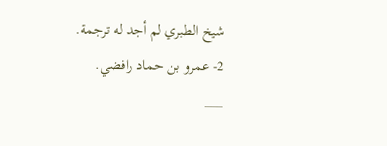شيخ الطبري لم أجد له ترجمة.
2- عمرو بن حماد رافضي.
___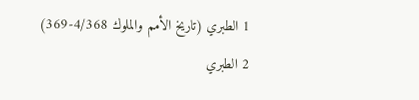1 الطبري (تاريخ الأمم والملوك 4/368-369)
2 الطبري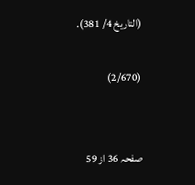(التاريخ 4/ 381).

(2/670)


صفحہ 36 از 59